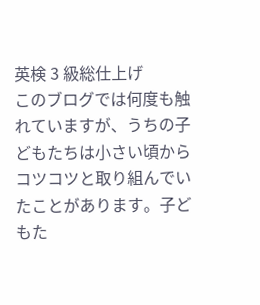英検 3 級総仕上げ
このブログでは何度も触れていますが、うちの子どもたちは小さい頃からコツコツと取り組んでいたことがあります。子どもた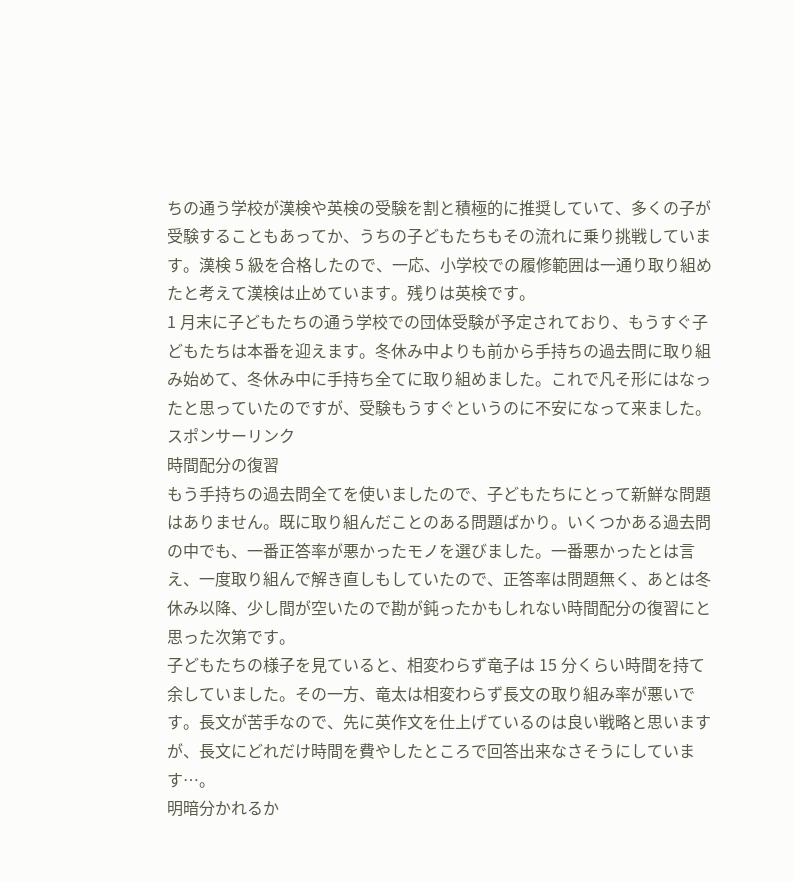ちの通う学校が漢検や英検の受験を割と積極的に推奨していて、多くの子が受験することもあってか、うちの子どもたちもその流れに乗り挑戦しています。漢検 5 級を合格したので、一応、小学校での履修範囲は一通り取り組めたと考えて漢検は止めています。残りは英検です。
1 月末に子どもたちの通う学校での団体受験が予定されており、もうすぐ子どもたちは本番を迎えます。冬休み中よりも前から手持ちの過去問に取り組み始めて、冬休み中に手持ち全てに取り組めました。これで凡そ形にはなったと思っていたのですが、受験もうすぐというのに不安になって来ました。
スポンサーリンク
時間配分の復習
もう手持ちの過去問全てを使いましたので、子どもたちにとって新鮮な問題はありません。既に取り組んだことのある問題ばかり。いくつかある過去問の中でも、一番正答率が悪かったモノを選びました。一番悪かったとは言え、一度取り組んで解き直しもしていたので、正答率は問題無く、あとは冬休み以降、少し間が空いたので勘が鈍ったかもしれない時間配分の復習にと思った次第です。
子どもたちの様子を見ていると、相変わらず竜子は 15 分くらい時間を持て余していました。その一方、竜太は相変わらず長文の取り組み率が悪いです。長文が苦手なので、先に英作文を仕上げているのは良い戦略と思いますが、長文にどれだけ時間を費やしたところで回答出来なさそうにしています…。
明暗分かれるか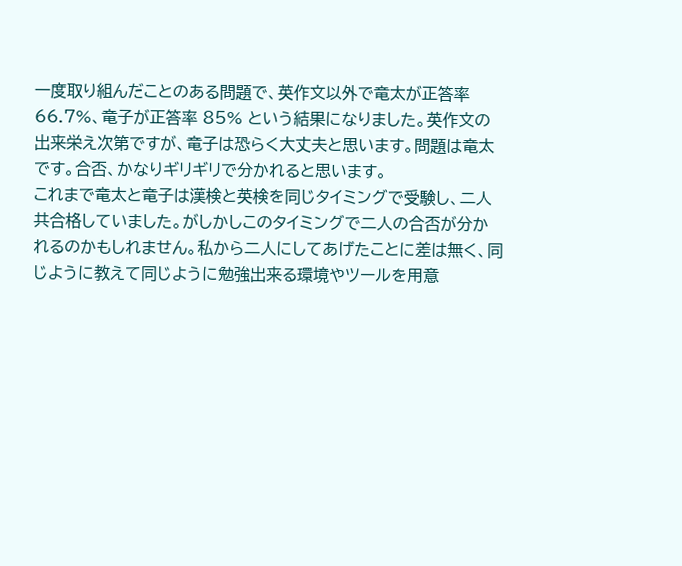一度取り組んだことのある問題で、英作文以外で竜太が正答率 66.7%、竜子が正答率 85% という結果になりました。英作文の出来栄え次第ですが、竜子は恐らく大丈夫と思います。問題は竜太です。合否、かなりギリギリで分かれると思います。
これまで竜太と竜子は漢検と英検を同じタイミングで受験し、二人共合格していました。がしかしこのタイミングで二人の合否が分かれるのかもしれません。私から二人にしてあげたことに差は無く、同じように教えて同じように勉強出来る環境やツールを用意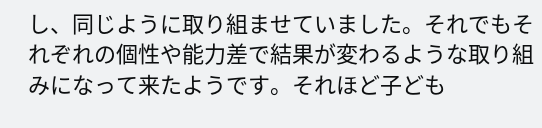し、同じように取り組ませていました。それでもそれぞれの個性や能力差で結果が変わるような取り組みになって来たようです。それほど子ども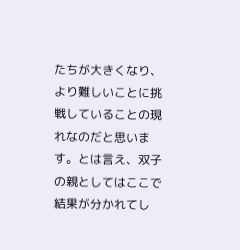たちが大きくなり、より難しいことに挑戦していることの現れなのだと思います。とは言え、双子の親としてはここで結果が分かれてし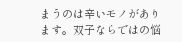まうのは辛いモノがあります。双子ならではの悩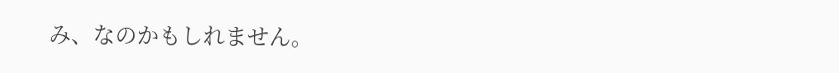み、なのかもしれません。